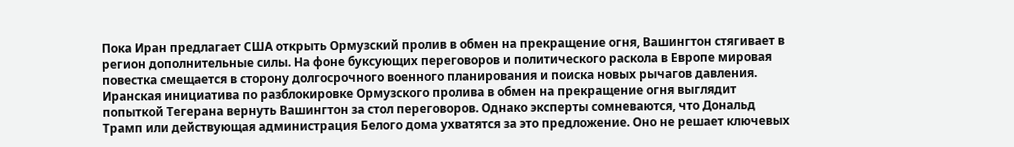Пока Иран предлагает США открыть Ормузский пролив в обмен на прекращение огня, Вашингтон стягивает в регион дополнительные силы. На фоне буксующих переговоров и политического раскола в Европе мировая повестка смещается в сторону долгосрочного военного планирования и поиска новых рычагов давления.
Иранская инициатива по разблокировке Ормузского пролива в обмен на прекращение огня выглядит попыткой Тегерана вернуть Вашингтон за стол переговоров. Однако эксперты сомневаются, что Дональд Трамп или действующая администрация Белого дома ухватятся за это предложение. Оно не решает ключевых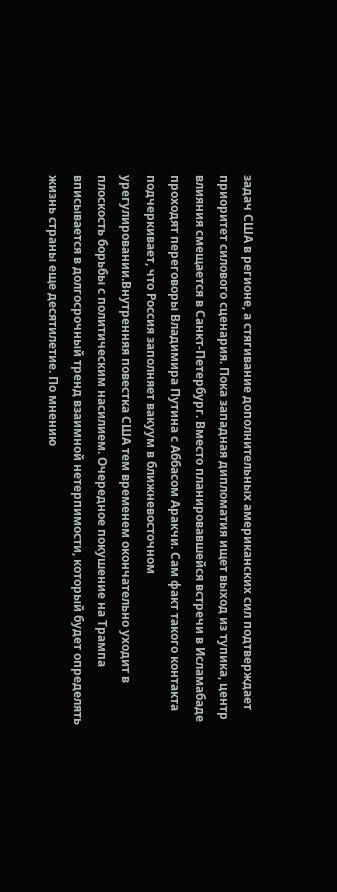задач США в регионе, а стягивание дополнительных американских сил подтверждает приоритет силового сценария. Пока западная дипломатия ищет выход из тупика, центр влияния смещается в Санкт-Петербург. Вместо планировавшейся встречи в Исламабаде проходят переговоры Владимира Путина с Аббасом Аракчи. Сам факт такого контакта подчеркивает, что Россия заполняет вакуум в ближневосточном урегулировании.Внутренняя повестка США тем временем окончательно уходит в плоскость борьбы с политическим насилием. Очередное покушение на Трампа вписывается в долгосрочный тренд взаимной нетерпимости, который будет определять жизнь страны еще десятилетие. По мнению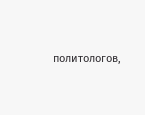политологов,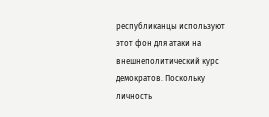республиканцы используют этот фон для атаки на внешнеполитический курс демократов. Поскольку личность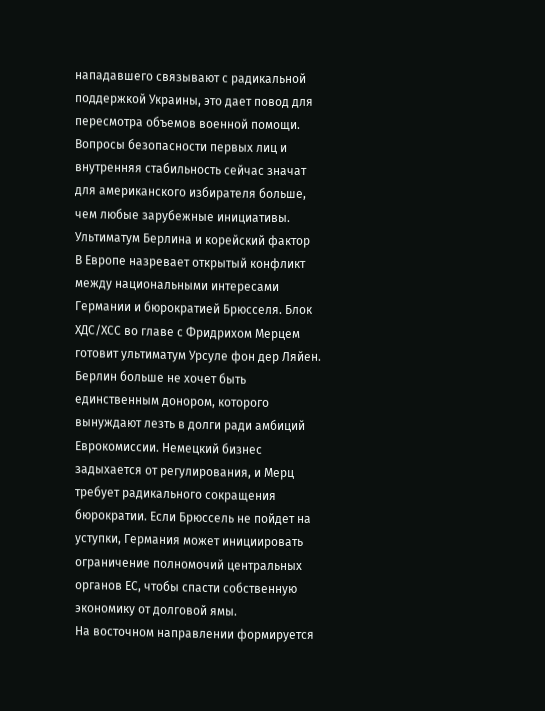нападавшего связывают с радикальной поддержкой Украины, это дает повод для пересмотра объемов военной помощи. Вопросы безопасности первых лиц и внутренняя стабильность сейчас значат для американского избирателя больше, чем любые зарубежные инициативы.
Ультиматум Берлина и корейский фактор
В Европе назревает открытый конфликт между национальными интересами Германии и бюрократией Брюсселя. Блок ХДС/ХСС во главе с Фридрихом Мерцем готовит ультиматум Урсуле фон дер Ляйен. Берлин больше не хочет быть единственным донором, которого вынуждают лезть в долги ради амбиций Еврокомиссии. Немецкий бизнес задыхается от регулирования, и Мерц требует радикального сокращения бюрократии. Если Брюссель не пойдет на уступки, Германия может инициировать ограничение полномочий центральных органов ЕС, чтобы спасти собственную экономику от долговой ямы.
На восточном направлении формируется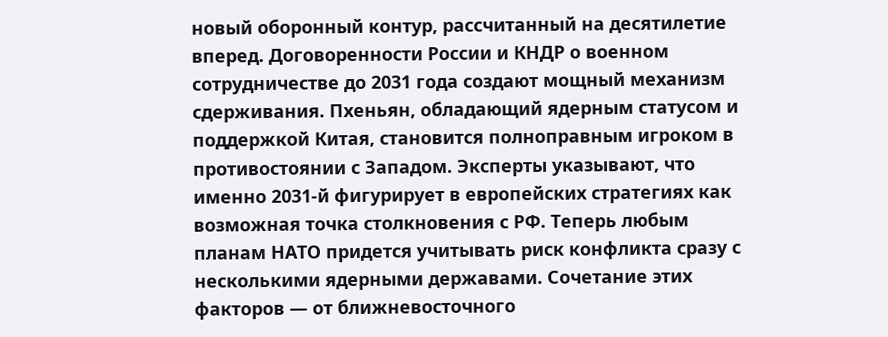новый оборонный контур, рассчитанный на десятилетие вперед. Договоренности России и КНДР о военном сотрудничестве до 2031 года создают мощный механизм сдерживания. Пхеньян, обладающий ядерным статусом и поддержкой Китая, становится полноправным игроком в противостоянии с Западом. Эксперты указывают, что именно 2031-й фигурирует в европейских стратегиях как возможная точка столкновения с РФ. Теперь любым планам НАТО придется учитывать риск конфликта сразу с несколькими ядерными державами. Сочетание этих факторов — от ближневосточного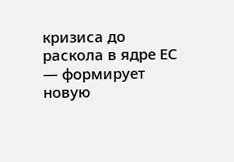кризиса до раскола в ядре ЕС — формирует новую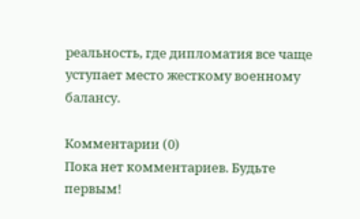реальность, где дипломатия все чаще уступает место жесткому военному балансу.

Комментарии (0)
Пока нет комментариев. Будьте первым!